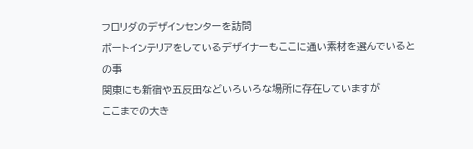フロリダのデザインセンターを訪問
ボートインテリアをしているデザイナーもここに通い素材を選んでいるとの事
関東にも新宿や五反田などいろいろな場所に存在していますが
ここまでの大き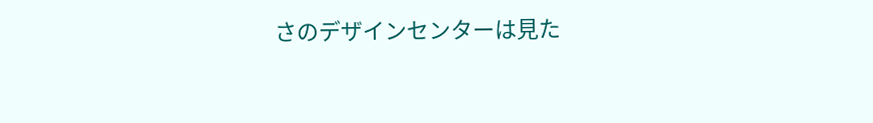さのデザインセンターは見た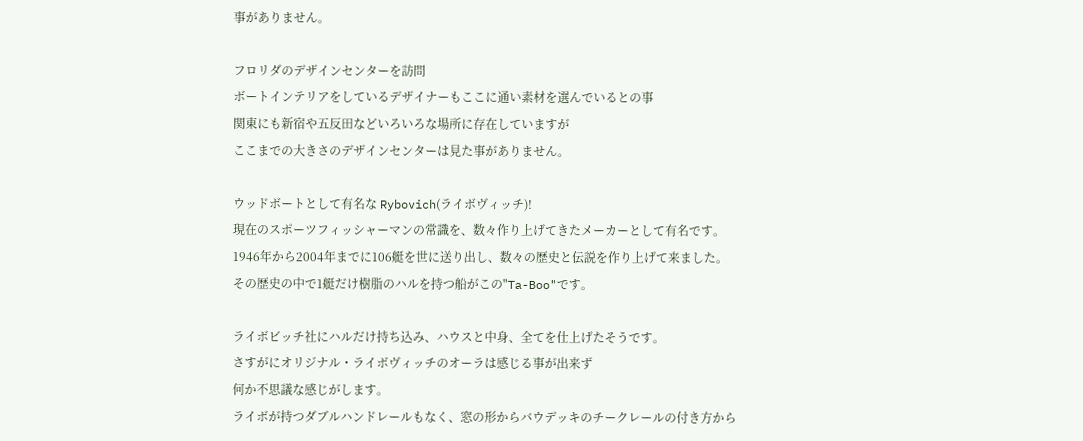事がありません。

フロリダのデザインセンターを訪問
ボートインテリアをしているデザイナーもここに通い素材を選んでいるとの事
関東にも新宿や五反田などいろいろな場所に存在していますが
ここまでの大きさのデザインセンターは見た事がありません。

ウッドボートとして有名な Rybovich(ライボヴィッチ)!
現在のスポーツフィッシャーマンの常識を、数々作り上げてきたメーカーとして有名です。
1946年から2004年までに106艇を世に送り出し、数々の歴史と伝説を作り上げて来ました。
その歴史の中で1艇だけ樹脂のハルを持つ船がこの"Ta-Boo"です。

ライボビッチ社にハルだけ持ち込み、ハウスと中身、全てを仕上げたそうです。
さすがにオリジナル・ライボヴィッチのオーラは感じる事が出来ず
何か不思議な感じがします。
ライボが持つダブルハンドレールもなく、窓の形からバウデッキのチークレールの付き方から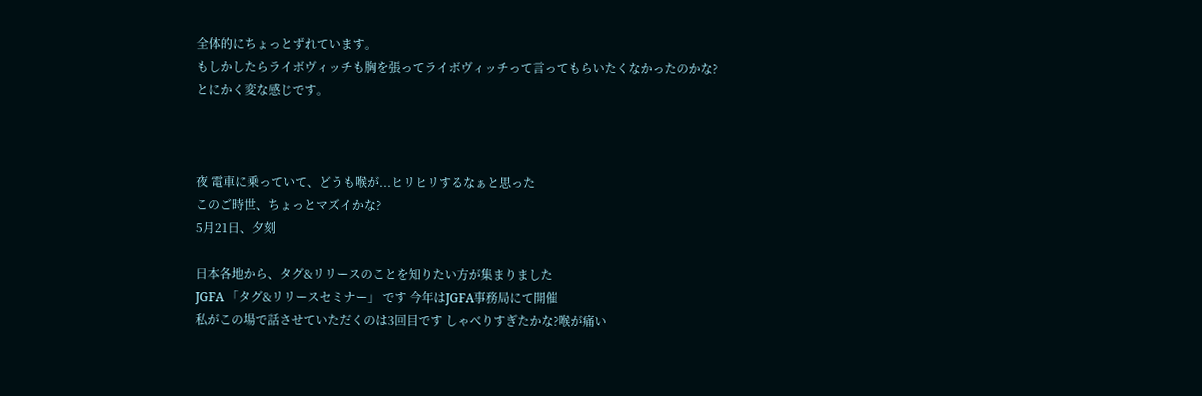全体的にちょっとずれています。
もしかしたらライボヴィッチも胸を張ってライボヴィッチって言ってもらいたくなかったのかな?
とにかく変な感じです。



夜 電車に乗っていて、どうも喉が...ヒリヒリするなぁと思った
このご時世、ちょっとマズイかな?
5月21日、夕刻

日本各地から、タグ&リリースのことを知りたい方が集まりました
JGFA 「タグ&リリースセミナー」 です 今年はJGFA事務局にて開催
私がこの場で話させていただくのは3回目です しゃべりすぎたかな?喉が痛い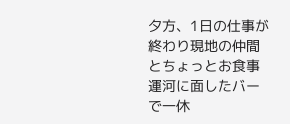夕方、1日の仕事が終わり現地の仲間とちょっとお食事
運河に面したバーで一休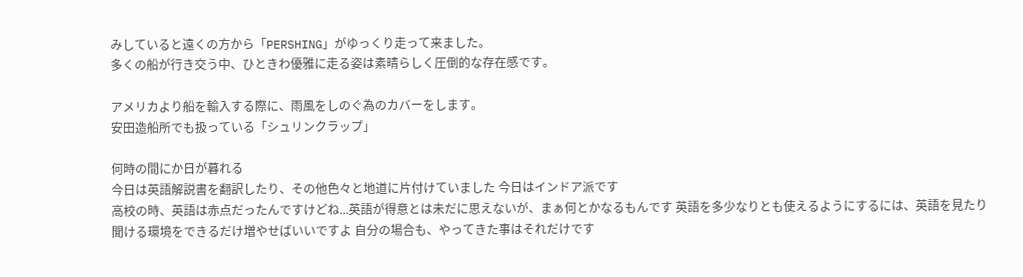みしていると遠くの方から「PERSHING」がゆっくり走って来ました。
多くの船が行き交う中、ひときわ優雅に走る姿は素晴らしく圧倒的な存在感です。

アメリカより船を輸入する際に、雨風をしのぐ為のカバーをします。
安田造船所でも扱っている「シュリンクラップ」

何時の間にか日が暮れる
今日は英語解説書を翻訳したり、その他色々と地道に片付けていました 今日はインドア派です
高校の時、英語は赤点だったんですけどね...英語が得意とは未だに思えないが、まぁ何とかなるもんです 英語を多少なりとも使えるようにするには、英語を見たり聞ける環境をできるだけ増やせばいいですよ 自分の場合も、やってきた事はそれだけです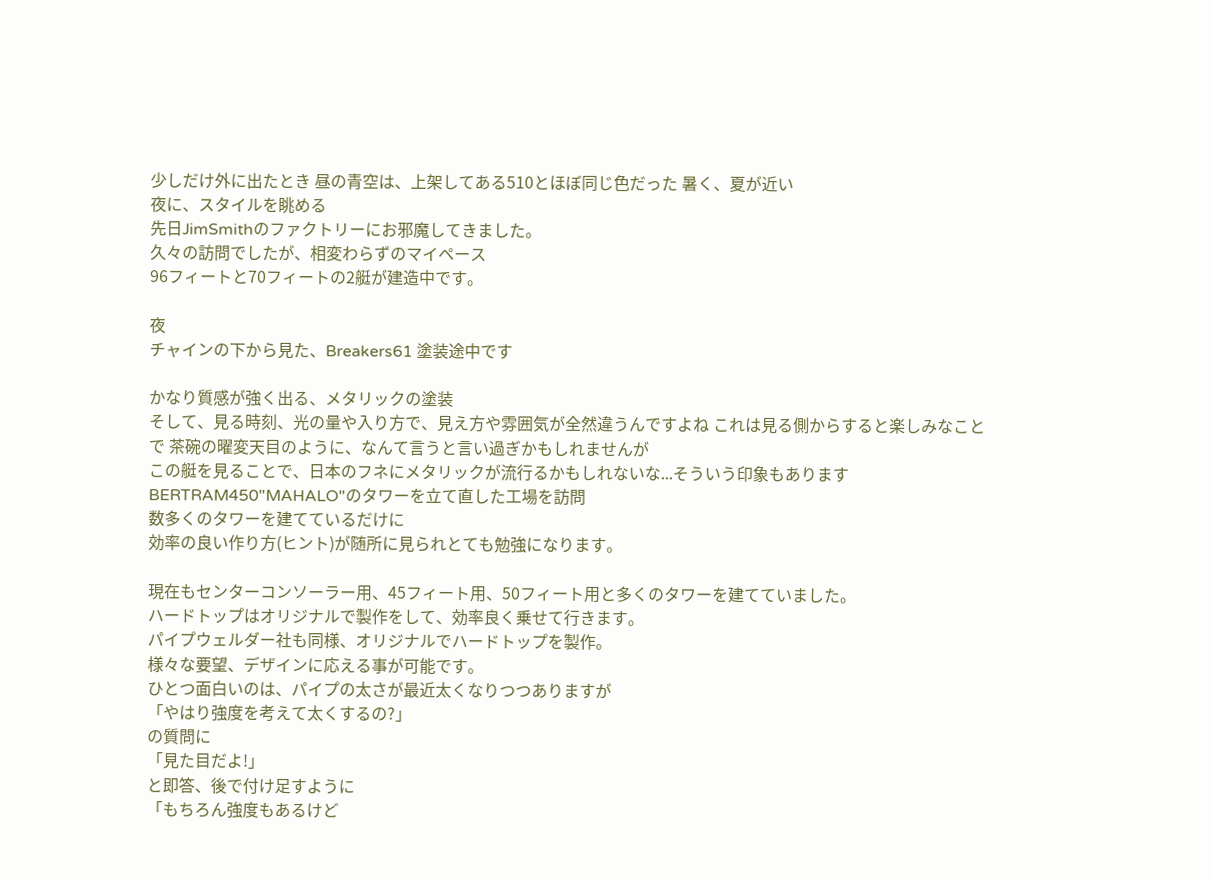少しだけ外に出たとき 昼の青空は、上架してある510とほぼ同じ色だった 暑く、夏が近い
夜に、スタイルを眺める
先日JimSmithのファクトリーにお邪魔してきました。
久々の訪問でしたが、相変わらずのマイペース
96フィートと70フィートの2艇が建造中です。

夜
チャインの下から見た、Breakers61 塗装途中です

かなり質感が強く出る、メタリックの塗装
そして、見る時刻、光の量や入り方で、見え方や雰囲気が全然違うんですよね これは見る側からすると楽しみなことで 茶碗の曜変天目のように、なんて言うと言い過ぎかもしれませんが
この艇を見ることで、日本のフネにメタリックが流行るかもしれないな...そういう印象もあります
BERTRAM450"MAHALO"のタワーを立て直した工場を訪問
数多くのタワーを建てているだけに
効率の良い作り方(ヒント)が随所に見られとても勉強になります。

現在もセンターコンソーラー用、45フィート用、50フィート用と多くのタワーを建てていました。
ハードトップはオリジナルで製作をして、効率良く乗せて行きます。
パイプウェルダー社も同様、オリジナルでハードトップを製作。
様々な要望、デザインに応える事が可能です。
ひとつ面白いのは、パイプの太さが最近太くなりつつありますが
「やはり強度を考えて太くするの?」
の質問に
「見た目だよ!」
と即答、後で付け足すように
「もちろん強度もあるけど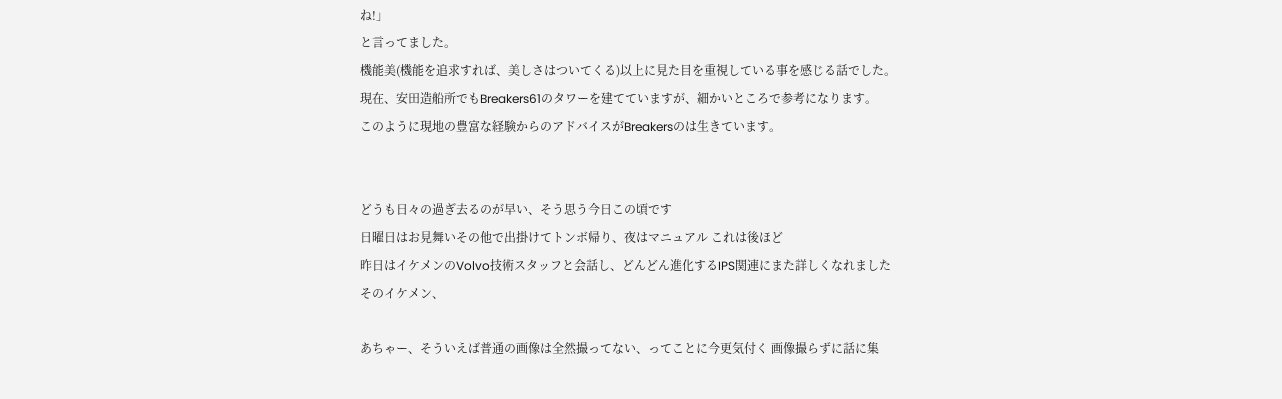ね!」
と言ってました。
機能美(機能を追求すれば、美しさはついてくる)以上に見た目を重視している事を感じる話でした。
現在、安田造船所でもBreakers61のタワーを建てていますが、細かいところで参考になります。
このように現地の豊富な経験からのアドバイスがBreakersのは生きています。


どうも日々の過ぎ去るのが早い、そう思う今日この頃です
日曜日はお見舞いその他で出掛けてトンボ帰り、夜はマニュアル これは後ほど
昨日はイケメンのVolvo技術スタッフと会話し、どんどん進化するIPS関連にまた詳しくなれました
そのイケメン、

あちゃー、そういえば普通の画像は全然撮ってない、ってことに今更気付く 画像撮らずに話に集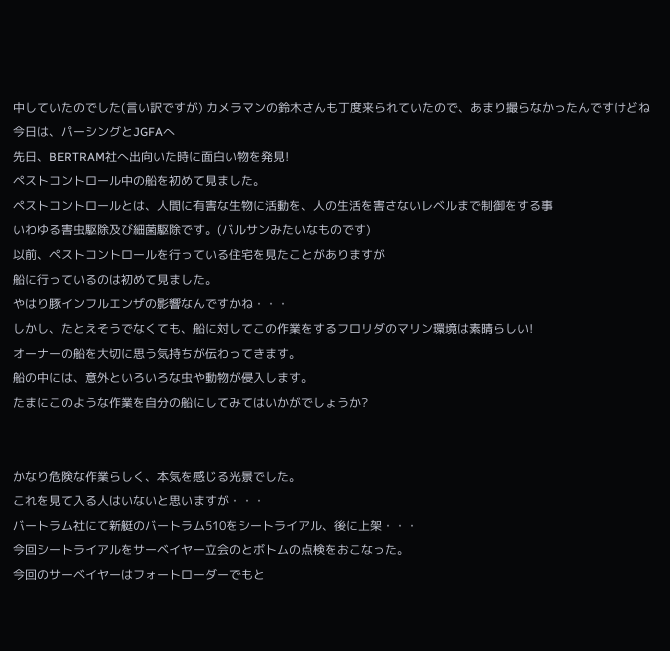中していたのでした(言い訳ですが) カメラマンの鈴木さんも丁度来られていたので、あまり撮らなかったんですけどね
今日は、パーシングとJGFAへ
先日、BERTRAM社へ出向いた時に面白い物を発見!
ペストコントロール中の船を初めて見ました。
ペストコントロールとは、人間に有害な生物に活動を、人の生活を害さないレベルまで制御をする事
いわゆる害虫駆除及び細菌駆除です。(バルサンみたいなものです)
以前、ペストコントロールを行っている住宅を見たことがありますが
船に行っているのは初めて見ました。
やはり豚インフルエンザの影響なんですかね・・・
しかし、たとえそうでなくても、船に対してこの作業をするフロリダのマリン環境は素晴らしい!
オーナーの船を大切に思う気持ちが伝わってきます。
船の中には、意外といろいろな虫や動物が侵入します。
たまにこのような作業を自分の船にしてみてはいかがでしょうか?


かなり危険な作業らしく、本気を感じる光景でした。
これを見て入る人はいないと思いますが・・・
バートラム社にて新艇のバートラム510をシートライアル、後に上架・・・
今回シートライアルをサーベイヤー立会のとボトムの点検をおこなった。
今回のサーベイヤーはフォートローダーでもと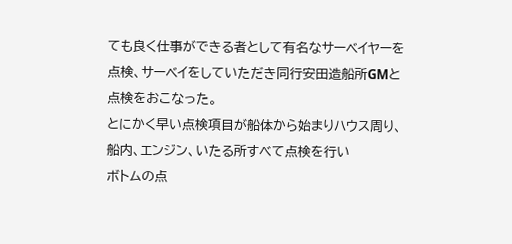ても良く仕事ができる者として有名なサーベイヤーを
点検、サーベイをしていただき同行安田造船所GMと点検をおこなった。
とにかく早い点検項目が船体から始まりハウス周り、船内、エンジン、いたる所すべて点検を行い
ボトムの点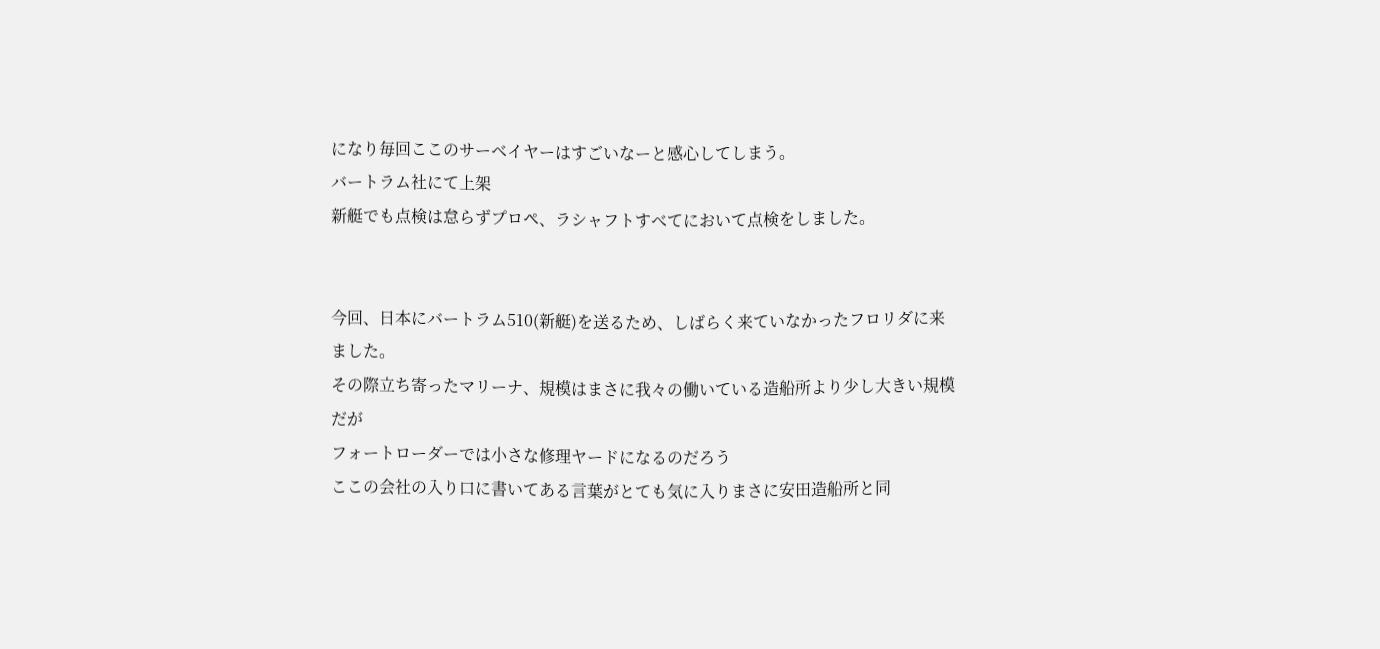になり毎回ここのサーベイヤーはすごいなーと感心してしまう。
バートラム社にて上架
新艇でも点検は怠らずプロペ、ラシャフトすべてにおいて点検をしました。


今回、日本にバートラム510(新艇)を送るため、しばらく来ていなかったフロリダに来ました。
その際立ち寄ったマリーナ、規模はまさに我々の働いている造船所より少し大きい規模だが
フォートローダーでは小さな修理ヤードになるのだろう
ここの会社の入り口に書いてある言葉がとても気に入りまさに安田造船所と同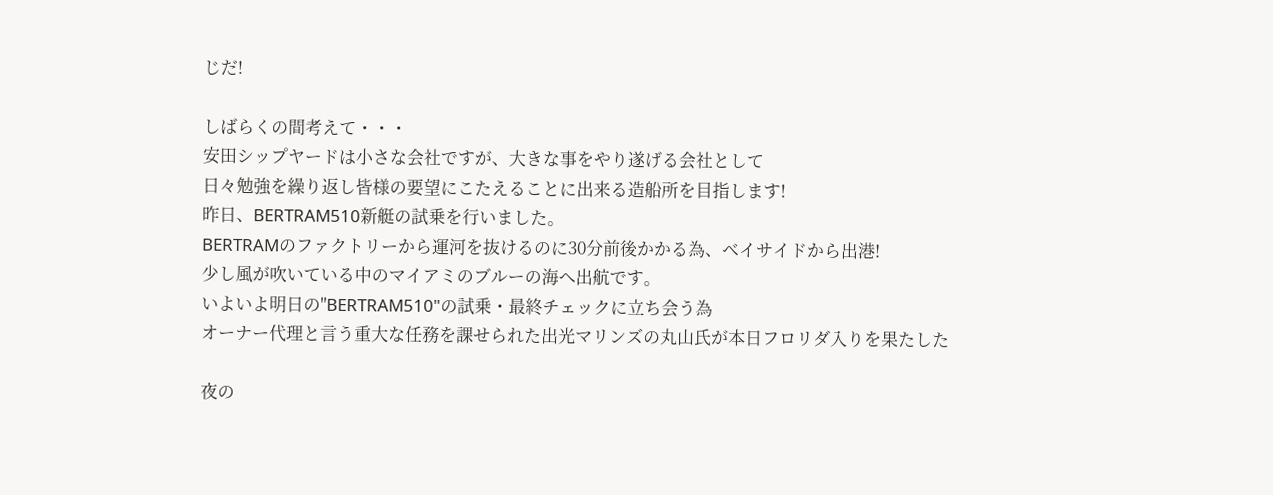じだ!

しばらくの間考えて・・・
安田シップヤードは小さな会社ですが、大きな事をやり遂げる会社として
日々勉強を繰り返し皆様の要望にこたえることに出来る造船所を目指します!
昨日、BERTRAM510新艇の試乗を行いました。
BERTRAMのファクトリーから運河を抜けるのに30分前後かかる為、ベイサイドから出港!
少し風が吹いている中のマイアミのブルーの海へ出航です。
いよいよ明日の"BERTRAM510"の試乗・最終チェックに立ち会う為
オーナー代理と言う重大な任務を課せられた出光マリンズの丸山氏が本日フロリダ入りを果たした

夜の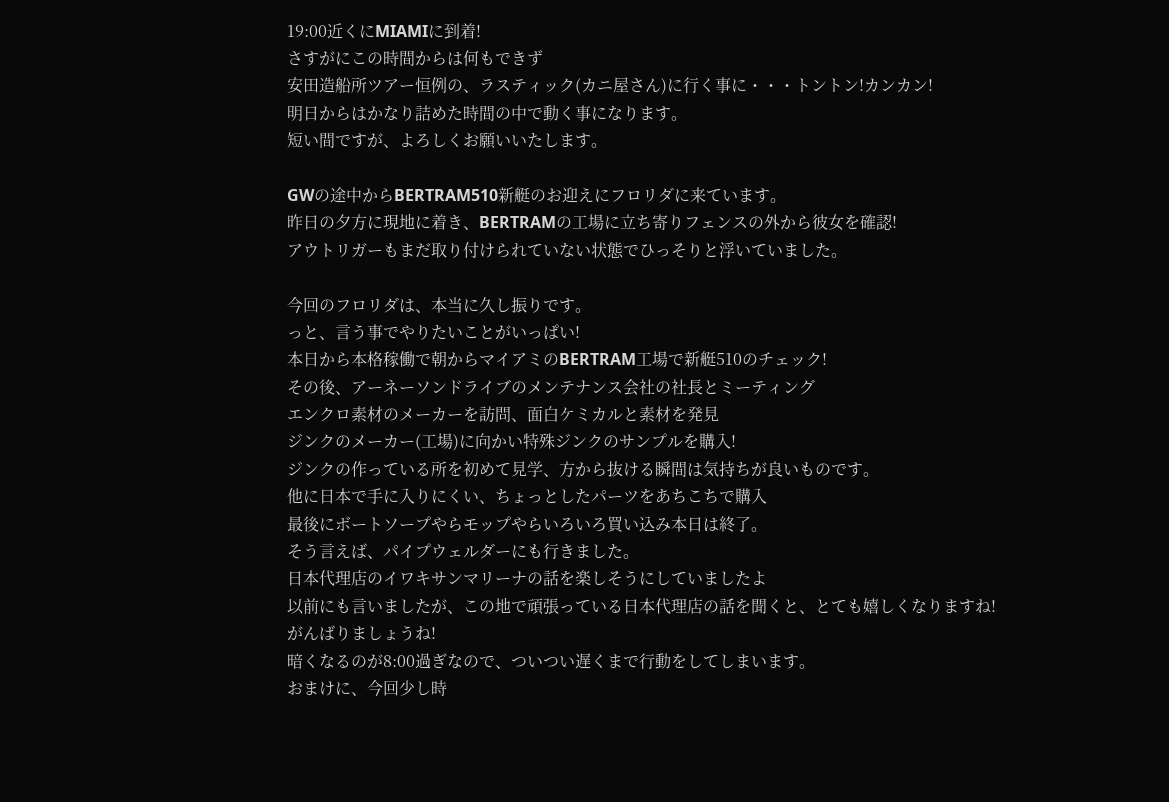19:00近くにMIAMIに到着!
さすがにこの時間からは何もできず
安田造船所ツアー恒例の、ラスティック(カニ屋さん)に行く事に・・・トントン!カンカン!
明日からはかなり詰めた時間の中で動く事になります。
短い間ですが、よろしくお願いいたします。

GWの途中からBERTRAM510新艇のお迎えにフロリダに来ています。
昨日の夕方に現地に着き、BERTRAMの工場に立ち寄りフェンスの外から彼女を確認!
アウトリガーもまだ取り付けられていない状態でひっそりと浮いていました。

今回のフロリダは、本当に久し振りです。
っと、言う事でやりたいことがいっぱい!
本日から本格稼働で朝からマイアミのBERTRAM工場で新艇510のチェック!
その後、アーネーソンドライブのメンテナンス会社の社長とミーティング
エンクロ素材のメーカーを訪問、面白ケミカルと素材を発見
ジンクのメーカー(工場)に向かい特殊ジンクのサンプルを購入!
ジンクの作っている所を初めて見学、方から抜ける瞬間は気持ちが良いものです。
他に日本で手に入りにくい、ちょっとしたパーツをあちこちで購入
最後にボートソープやらモップやらいろいろ買い込み本日は終了。
そう言えば、パイプウェルダーにも行きました。
日本代理店のイワキサンマリーナの話を楽しそうにしていましたよ
以前にも言いましたが、この地で頑張っている日本代理店の話を聞くと、とても嬉しくなりますね!
がんばりましょうね!
暗くなるのが8:00過ぎなので、ついつい遅くまで行動をしてしまいます。
おまけに、今回少し時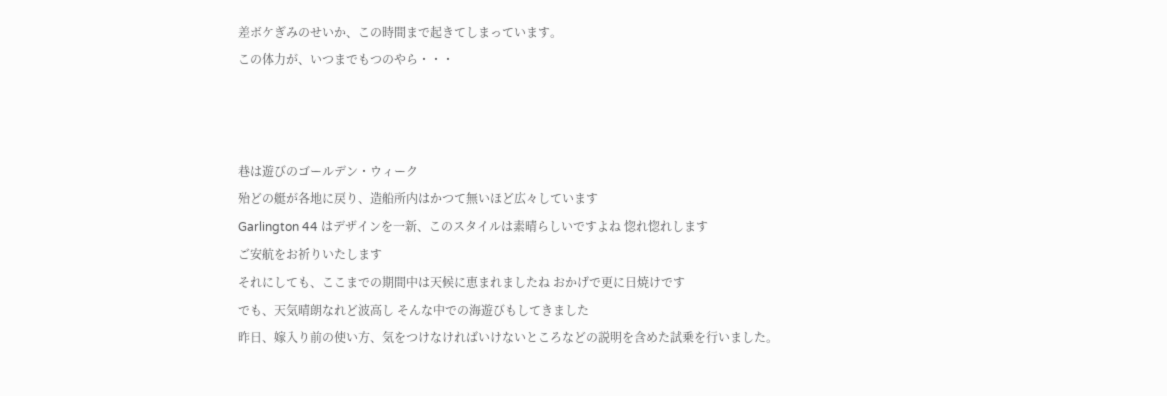差ボケぎみのせいか、この時間まで起きてしまっています。
この体力が、いつまでもつのやら・・・



巷は遊びのゴールデン・ウィーク
殆どの艇が各地に戻り、造船所内はかつて無いほど広々しています
Garlington 44 はデザインを一新、このスタイルは素晴らしいですよね 惚れ惚れします
ご安航をお祈りいたします
それにしても、ここまでの期間中は天候に恵まれましたね おかげで更に日焼けです
でも、天気晴朗なれど波高し そんな中での海遊びもしてきました
昨日、嫁入り前の使い方、気をつけなければいけないところなどの説明を含めた試乗を行いました。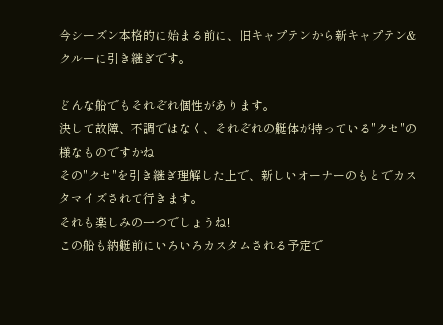今シーズン本格的に始まる前に、旧キャプテンから新キャプテン&クルーに引き継ぎです。

どんな船でもそれぞれ個性があります。
決して故障、不調ではなく、それぞれの艇体が持っている"クセ"の様なものですかね
その"クセ"を引き継ぎ理解した上で、新しいオーナーのもとでカスタマイズされて行きます。
それも楽しみの一つでしょうね!
この船も納艇前にいろいろカスタムされる予定で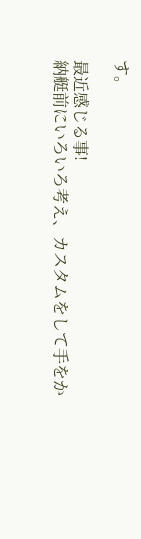す。

最近感じる事!
納艇前にいろいろ考え、カスタムをして手をか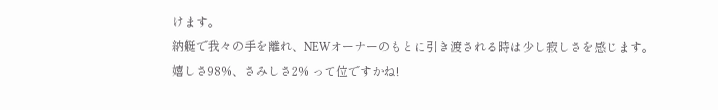けます。
納艇で我々の手を離れ、NEWオーナーのもとに引き渡される時は少し寂しさを感じます。
嬉しさ98%、さみしさ2% って位ですかね!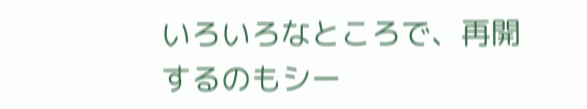いろいろなところで、再開するのもシー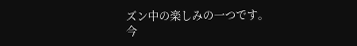ズン中の楽しみの一つです。
今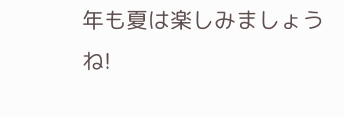年も夏は楽しみましょうね!